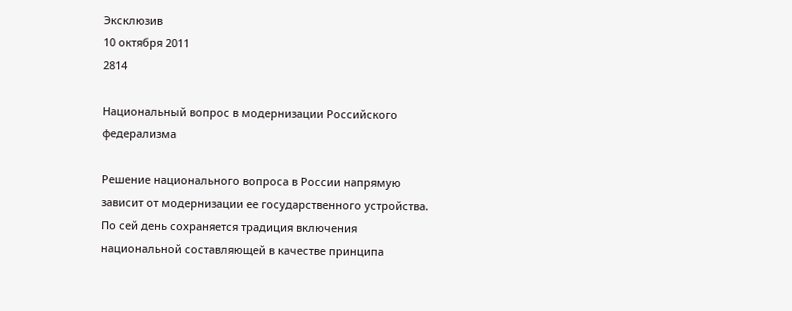Эксклюзив
10 октября 2011
2814

Национальный вопрос в модернизации Российского федерализма

Решение национального вопроса в России напрямую зависит от модернизации ее государственного устройства. По сей день сохраняется традиция включения национальной составляющей в качестве принципа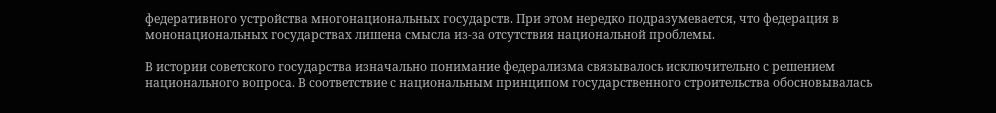федеративного устройства многонациональных государств. При этом нередко подразумевается, что федерация в мононациональных государствах лишена смысла из-за отсутствия национальной проблемы.

В истории советского государства изначально понимание федерализма связывалось исключительно с решением национального вопроса. В соответствие с национальным принципом государственного строительства обосновывалась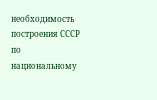необходимость построения СССР по национальному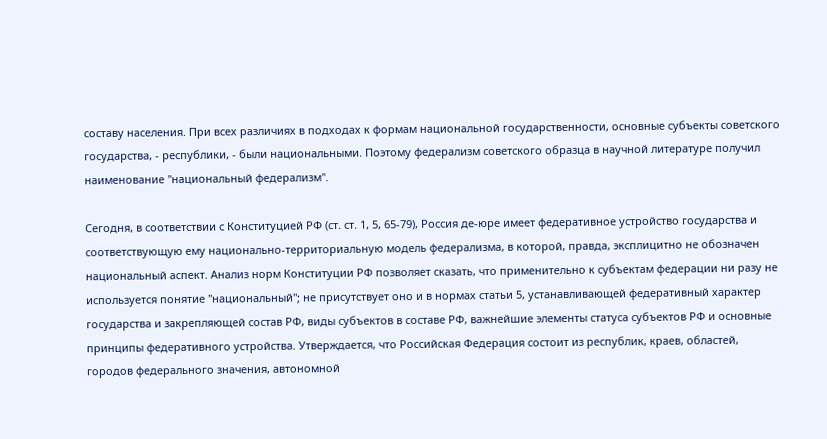составу населения. При всех различиях в подходах к формам национальной государственности, основные субъекты советского государства, - республики, - были национальными. Поэтому федерализм советского образца в научной литературе получил наименование "национальный федерализм".

Сегодня, в соответствии с Конституцией РФ (ст. ст. 1, 5, 65-79), Россия де-юре имеет федеративное устройство государства и соответствующую ему национально-территориальную модель федерализма, в которой, правда, эксплицитно не обозначен национальный аспект. Анализ норм Конституции РФ позволяет сказать, что применительно к субъектам федерации ни разу не используется понятие "национальный"; не присутствует оно и в нормах статьи 5, устанавливающей федеративный характер государства и закрепляющей состав РФ, виды субъектов в составе РФ, важнейшие элементы статуса субъектов РФ и основные принципы федеративного устройства. Утверждается, что Российская Федерация состоит из республик, краев, областей, городов федерального значения, автономной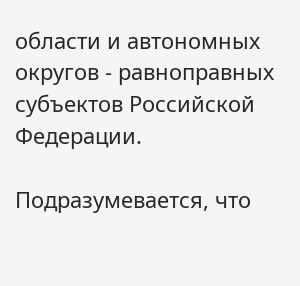области и автономных округов - равноправных субъектов Российской Федерации.

Подразумевается, что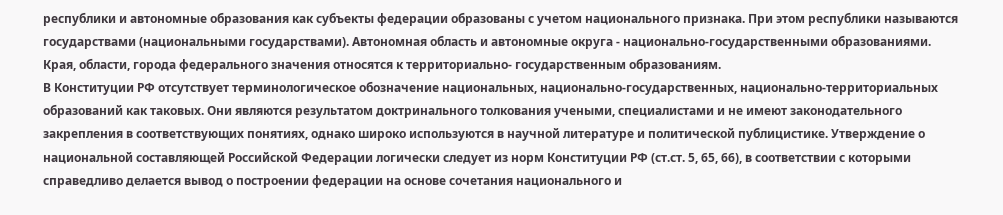республики и автономные образования как субъекты федерации образованы с учетом национального признака. При этом республики называются государствами (национальными государствами). Автономная область и автономные округа - национально-государственными образованиями. Края, области, города федерального значения относятся к территориально- государственным образованиям.
В Конституции РФ отсутствует терминологическое обозначение национальных, национально-государственных, национально-территориальных образований как таковых. Они являются результатом доктринального толкования учеными, специалистами и не имеют законодательного закрепления в соответствующих понятиях, однако широко используются в научной литературе и политической публицистике. Утверждение о национальной составляющей Российской Федерации логически следует из норм Конституции РФ (ст.ст. 5, 65, 66), в соответствии с которыми справедливо делается вывод о построении федерации на основе сочетания национального и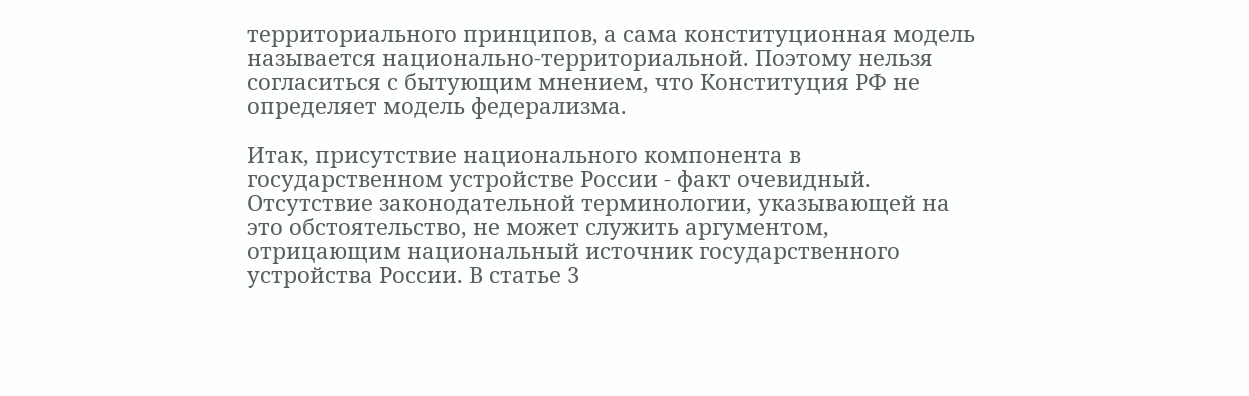территориального принципов, а сама конституционная модель называется национально-территориальной. Поэтому нельзя согласиться с бытующим мнением, что Конституция РФ не определяет модель федерализма.

Итак, присутствие национального компонента в государственном устройстве России - факт очевидный. Отсутствие законодательной терминологии, указывающей на это обстоятельство, не может служить аргументом, отрицающим национальный источник государственного устройства России. В статье 3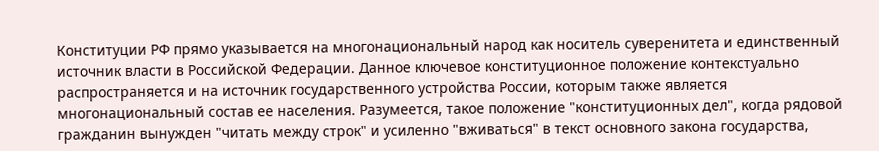Конституции РФ прямо указывается на многонациональный народ как носитель суверенитета и единственный источник власти в Российской Федерации. Данное ключевое конституционное положение контекстуально распространяется и на источник государственного устройства России, которым также является многонациональный состав ее населения. Разумеется, такое положение "конституционных дел", когда рядовой гражданин вынужден "читать между строк" и усиленно "вживаться" в текст основного закона государства,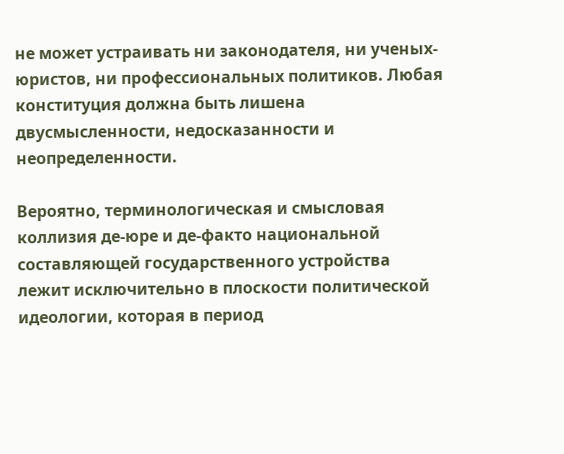не может устраивать ни законодателя, ни ученых-юристов, ни профессиональных политиков. Любая конституция должна быть лишена двусмысленности, недосказанности и неопределенности.

Вероятно, терминологическая и смысловая коллизия де-юре и де-факто национальной составляющей государственного устройства лежит исключительно в плоскости политической идеологии, которая в период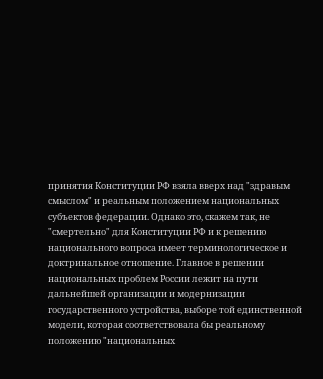принятия Конституции РФ взяла вверх над "здравым смыслом" и реальным положением национальных субъектов федерации. Однако это, скажем так, не "смертельно" для Конституции РФ и к решению национального вопроса имеет терминологическое и доктринальное отношение. Главное в решении национальных проблем России лежит на пути дальнейшей организации и модернизации государственного устройства, выборе той единственной модели, которая соответствовала бы реальному положению "национальных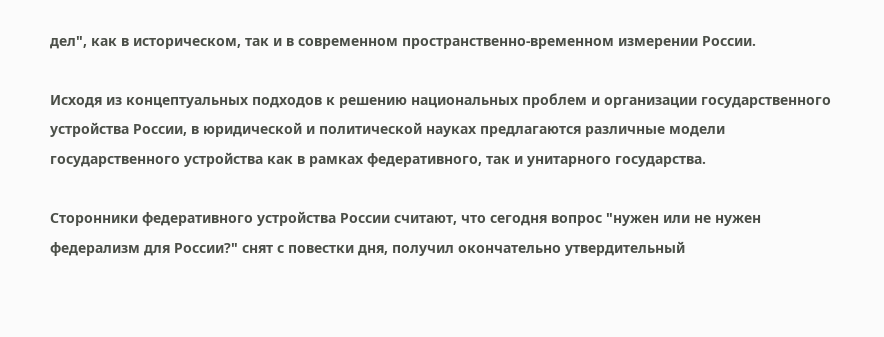дел", как в историческом, так и в современном пространственно-временном измерении России.

Исходя из концептуальных подходов к решению национальных проблем и организации государственного устройства России, в юридической и политической науках предлагаются различные модели государственного устройства как в рамках федеративного, так и унитарного государства.

Сторонники федеративного устройства России считают, что сегодня вопрос "нужен или не нужен федерализм для России?" снят с повестки дня, получил окончательно утвердительный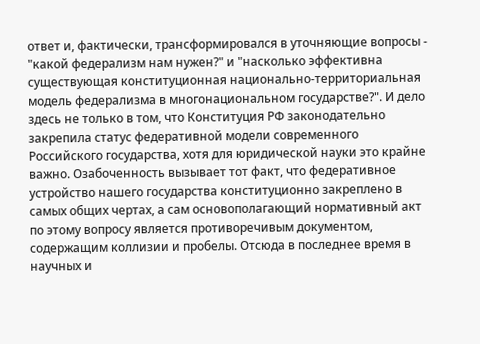ответ и, фактически, трансформировался в уточняющие вопросы - "какой федерализм нам нужен?" и "насколько эффективна существующая конституционная национально-территориальная модель федерализма в многонациональном государстве?". И дело здесь не только в том, что Конституция РФ законодательно закрепила статус федеративной модели современного Российского государства, хотя для юридической науки это крайне важно. Озабоченность вызывает тот факт, что федеративное устройство нашего государства конституционно закреплено в самых общих чертах, а сам основополагающий нормативный акт по этому вопросу является противоречивым документом, содержащим коллизии и пробелы. Отсюда в последнее время в научных и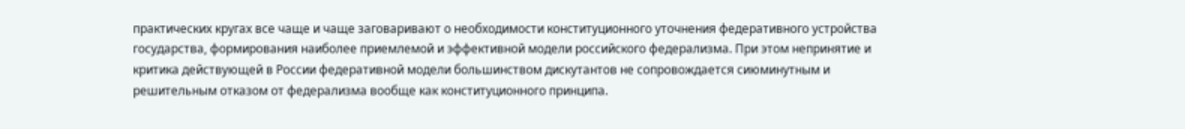практических кругах все чаще и чаще заговаривают о необходимости конституционного уточнения федеративного устройства государства, формирования наиболее приемлемой и эффективной модели российского федерализма. При этом непринятие и критика действующей в России федеративной модели большинством дискутантов не сопровождается сиюминутным и решительным отказом от федерализма вообще как конституционного принципа.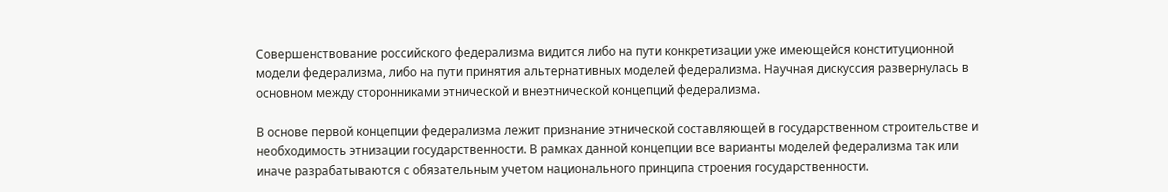Совершенствование российского федерализма видится либо на пути конкретизации уже имеющейся конституционной модели федерализма, либо на пути принятия альтернативных моделей федерализма. Научная дискуссия развернулась в основном между сторонниками этнической и внеэтнической концепций федерализма.

В основе первой концепции федерализма лежит признание этнической составляющей в государственном строительстве и необходимость этнизации государственности. В рамках данной концепции все варианты моделей федерализма так или иначе разрабатываются с обязательным учетом национального принципа строения государственности.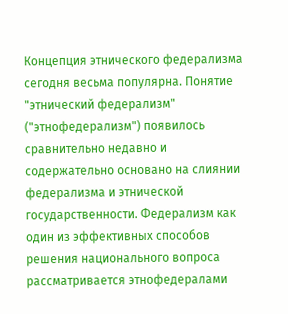Концепция этнического федерализма сегодня весьма популярна. Понятие "этнический федерализм" ("этнофедерализм") появилось сравнительно недавно и содержательно основано на слиянии федерализма и этнической государственности. Федерализм как один из эффективных способов решения национального вопроса рассматривается этнофедералами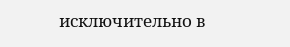исключительно в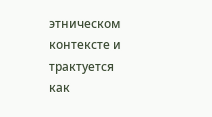этническом контексте и трактуется как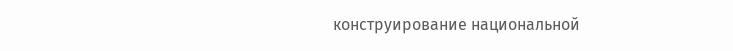конструирование национальной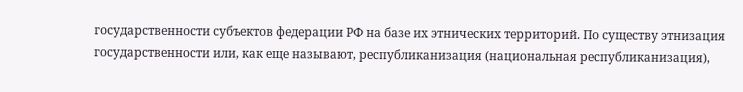государственности субъектов федерации РФ на базе их этнических территорий. По существу этнизация государственности или, как еще называют, республиканизация (национальная республиканизация),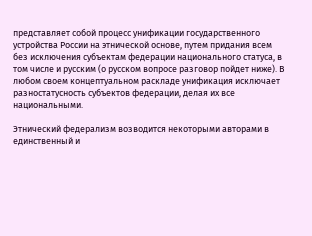представляет собой процесс унификации государственного устройства России на этнической основе, путем придания всем без исключения субъектам федерации национального статуса, в том числе и русским (о русском вопросе разговор пойдет ниже). В любом своем концептуальном раскладе унификация исключает разностатусность субъектов федерации, делая их все национальными.

Этнический федерализм возводится некоторыми авторами в единственный и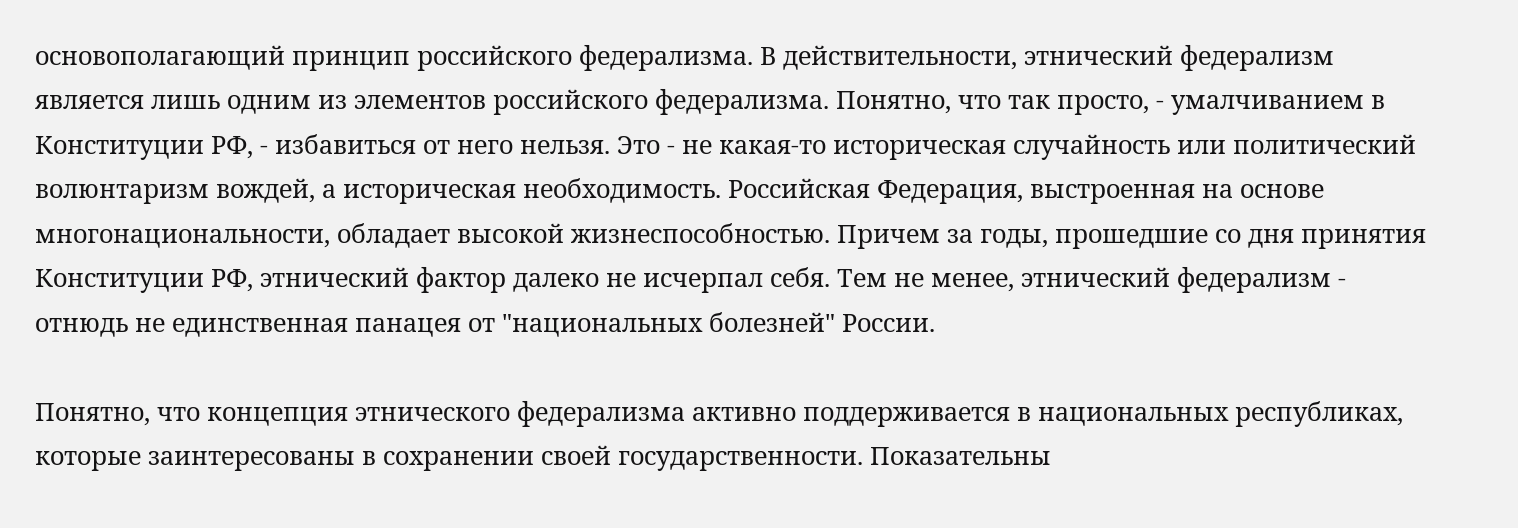основополагающий принцип российского федерализма. В действительности, этнический федерализм является лишь одним из элементов российского федерализма. Понятно, что так просто, - умалчиванием в Конституции РФ, - избавиться от него нельзя. Это - не какая-то историческая случайность или политический волюнтаризм вождей, а историческая необходимость. Российская Федерация, выстроенная на основе многонациональности, обладает высокой жизнеспособностью. Причем за годы, прошедшие со дня принятия Конституции РФ, этнический фактор далеко не исчерпал себя. Тем не менее, этнический федерализм - отнюдь не единственная панацея от "национальных болезней" России.

Понятно, что концепция этнического федерализма активно поддерживается в национальных республиках, которые заинтересованы в сохранении своей государственности. Показательны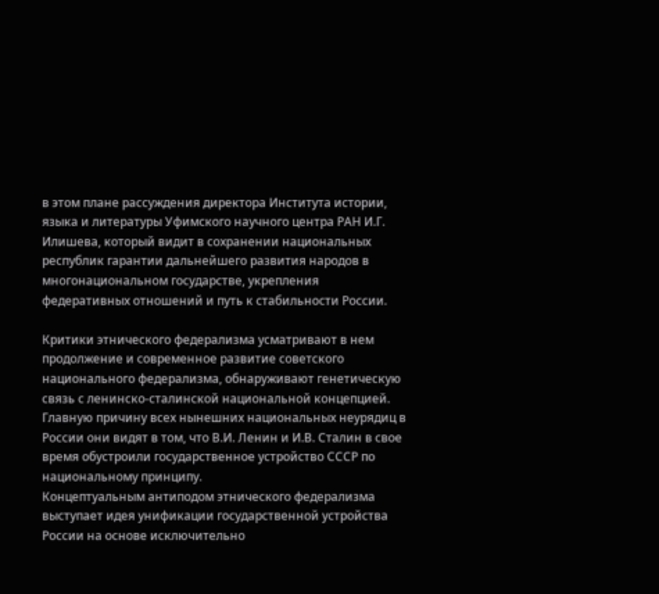в этом плане рассуждения директора Института истории, языка и литературы Уфимского научного центра РАН И.Г. Илишева, который видит в сохранении национальных республик гарантии дальнейшего развития народов в многонациональном государстве, укрепления федеративных отношений и путь к стабильности России.

Критики этнического федерализма усматривают в нем продолжение и современное развитие советского национального федерализма, обнаруживают генетическую связь с ленинско-сталинской национальной концепцией. Главную причину всех нынешних национальных неурядиц в России они видят в том, что В.И. Ленин и И.В. Сталин в свое время обустроили государственное устройство СССР по национальному принципу.
Концептуальным антиподом этнического федерализма выступает идея унификации государственной устройства России на основе исключительно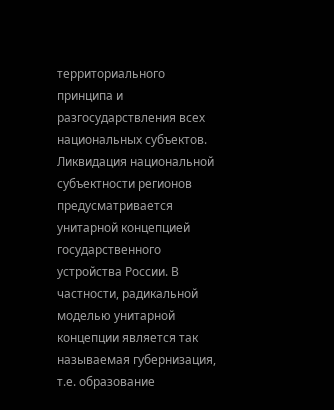территориального принципа и разгосударствления всех национальных субъектов. Ликвидация национальной субъектности регионов предусматривается унитарной концепцией государственного устройства России. В частности, радикальной моделью унитарной концепции является так называемая губернизация, т.е. образование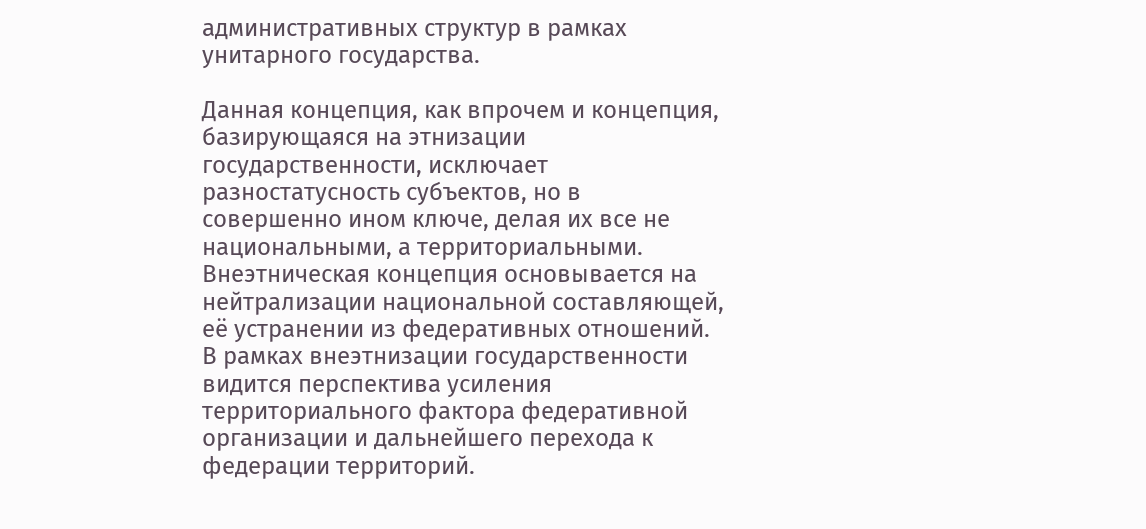административных структур в рамках унитарного государства.

Данная концепция, как впрочем и концепция, базирующаяся на этнизации государственности, исключает разностатусность субъектов, но в совершенно ином ключе, делая их все не национальными, а территориальными. Внеэтническая концепция основывается на нейтрализации национальной составляющей, её устранении из федеративных отношений. В рамках внеэтнизации государственности видится перспектива усиления территориального фактора федеративной организации и дальнейшего перехода к федерации территорий.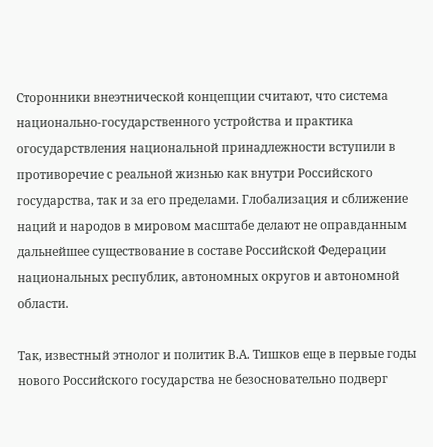Сторонники внеэтнической концепции считают, что система национально-государственного устройства и практика огосударствления национальной принадлежности вступили в противоречие с реальной жизнью как внутри Российского государства, так и за его пределами. Глобализация и сближение наций и народов в мировом масштабе делают не оправданным дальнейшее существование в составе Российской Федерации национальных республик, автономных округов и автономной области.

Так, известный этнолог и политик В.А. Тишков еще в первые годы нового Российского государства не безосновательно подверг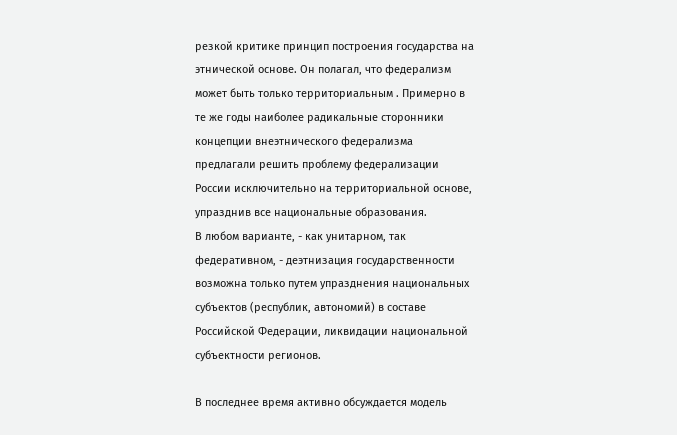резкой критике принцип построения государства на этнической основе. Он полагал, что федерализм может быть только территориальным . Примерно в те же годы наиболее радикальные сторонники концепции внеэтнического федерализма предлагали решить проблему федерализации России исключительно на территориальной основе, упразднив все национальные образования.
В любом варианте, - как унитарном, так федеративном, - деэтнизация государственности возможна только путем упразднения национальных субъектов (республик, автономий) в составе Российской Федерации, ликвидации национальной субъектности регионов.

В последнее время активно обсуждается модель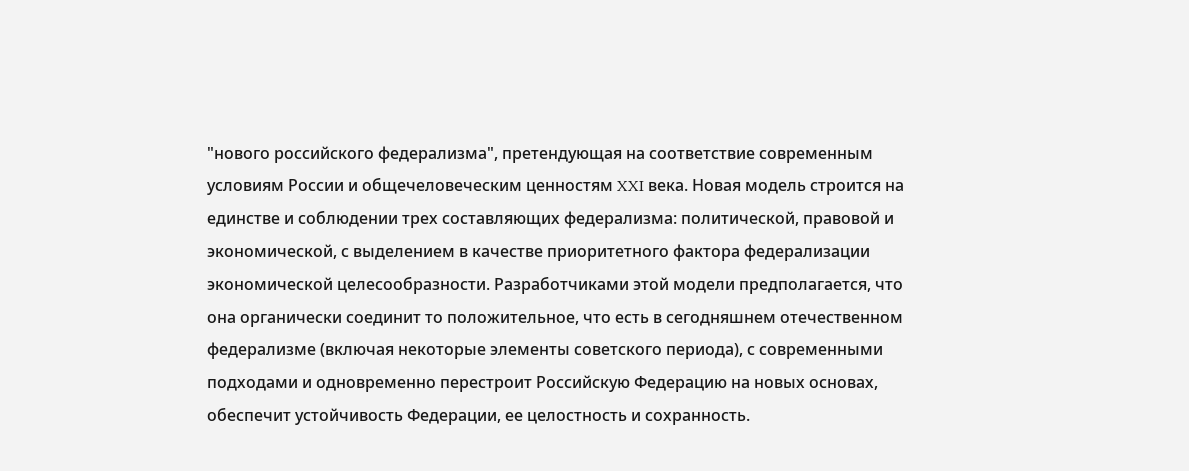"нового российского федерализма", претендующая на соответствие современным условиям России и общечеловеческим ценностям XXI века. Новая модель строится на единстве и соблюдении трех составляющих федерализма: политической, правовой и экономической, с выделением в качестве приоритетного фактора федерализации экономической целесообразности. Разработчиками этой модели предполагается, что она органически соединит то положительное, что есть в сегодняшнем отечественном федерализме (включая некоторые элементы советского периода), с современными подходами и одновременно перестроит Российскую Федерацию на новых основах, обеспечит устойчивость Федерации, ее целостность и сохранность.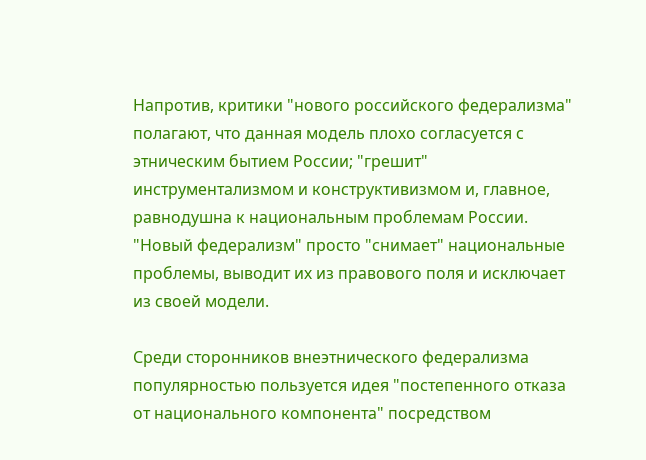Напротив, критики "нового российского федерализма" полагают, что данная модель плохо согласуется с этническим бытием России; "грешит" инструментализмом и конструктивизмом и, главное, равнодушна к национальным проблемам России. "Новый федерализм" просто "снимает" национальные проблемы, выводит их из правового поля и исключает из своей модели.

Среди сторонников внеэтнического федерализма популярностью пользуется идея "постепенного отказа от национального компонента" посредством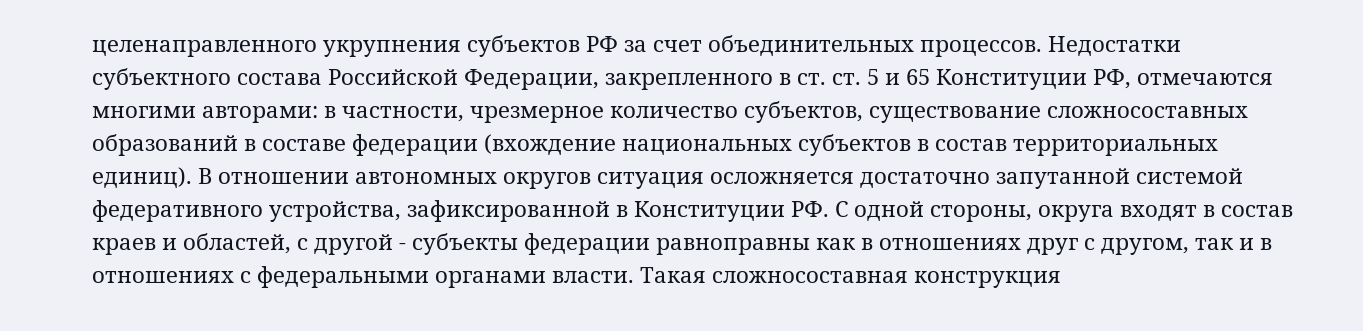целенаправленного укрупнения субъектов РФ за счет объединительных процессов. Недостатки субъектного состава Российской Федерации, закрепленного в ст. ст. 5 и 65 Конституции РФ, отмечаются многими авторами: в частности, чрезмерное количество субъектов, существование сложносоставных образований в составе федерации (вхождение национальных субъектов в состав территориальных единиц). В отношении автономных округов ситуация осложняется достаточно запутанной системой федеративного устройства, зафиксированной в Конституции РФ. С одной стороны, округа входят в состав краев и областей, с другой - субъекты федерации равноправны как в отношениях друг с другом, так и в отношениях с федеральными органами власти. Такая сложносоставная конструкция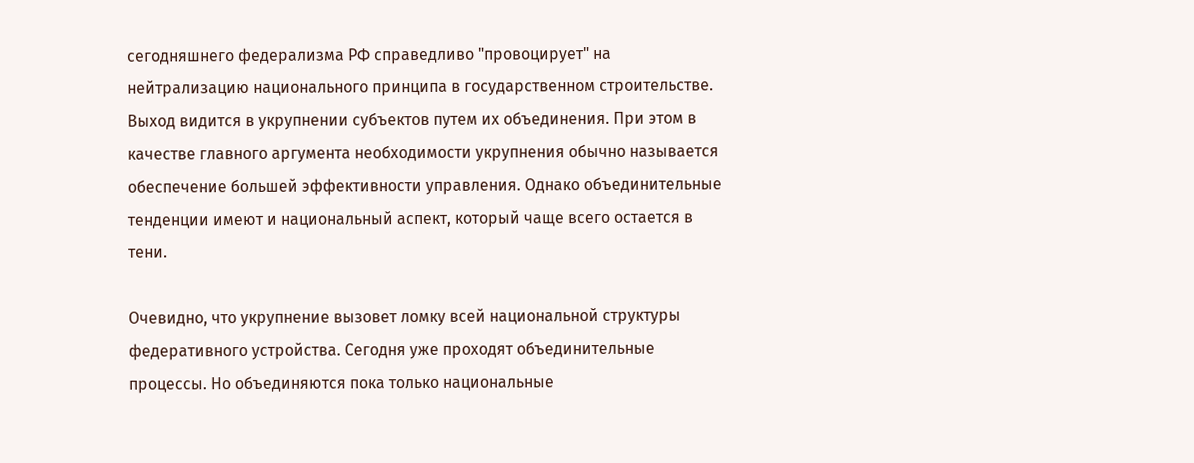сегодняшнего федерализма РФ справедливо "провоцирует" на нейтрализацию национального принципа в государственном строительстве. Выход видится в укрупнении субъектов путем их объединения. При этом в качестве главного аргумента необходимости укрупнения обычно называется обеспечение большей эффективности управления. Однако объединительные тенденции имеют и национальный аспект, который чаще всего остается в тени.

Очевидно, что укрупнение вызовет ломку всей национальной структуры федеративного устройства. Сегодня уже проходят объединительные процессы. Но объединяются пока только национальные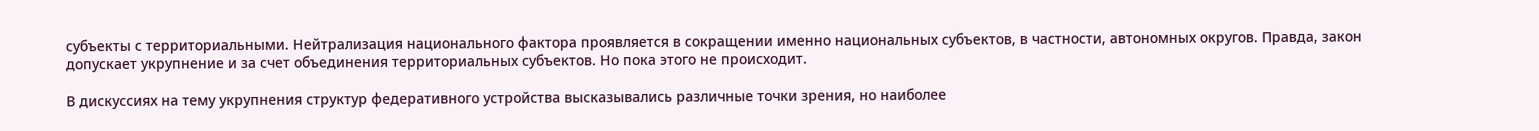субъекты с территориальными. Нейтрализация национального фактора проявляется в сокращении именно национальных субъектов, в частности, автономных округов. Правда, закон допускает укрупнение и за счет объединения территориальных субъектов. Но пока этого не происходит.

В дискуссиях на тему укрупнения структур федеративного устройства высказывались различные точки зрения, но наиболее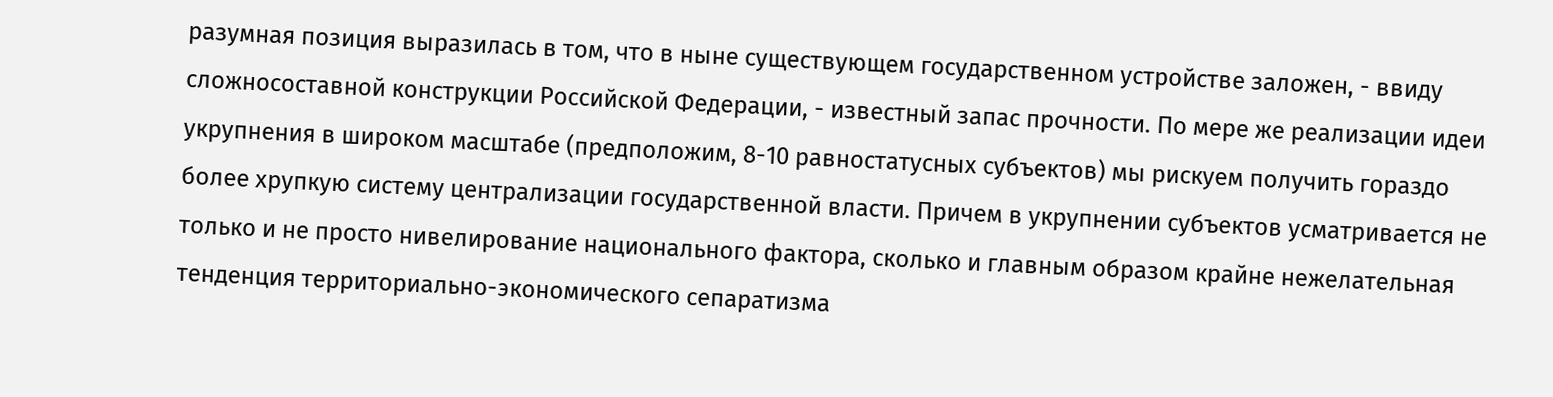разумная позиция выразилась в том, что в ныне существующем государственном устройстве заложен, - ввиду сложносоставной конструкции Российской Федерации, - известный запас прочности. По мере же реализации идеи укрупнения в широком масштабе (предположим, 8-10 равностатусных субъектов) мы рискуем получить гораздо более хрупкую систему централизации государственной власти. Причем в укрупнении субъектов усматривается не только и не просто нивелирование национального фактора, сколько и главным образом крайне нежелательная тенденция территориально-экономического сепаратизма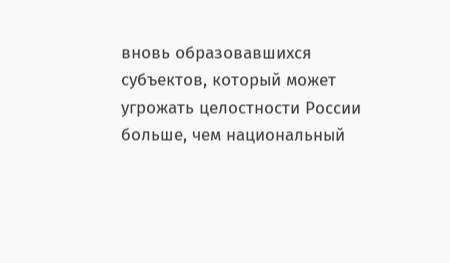вновь образовавшихся субъектов, который может угрожать целостности России больше, чем национальный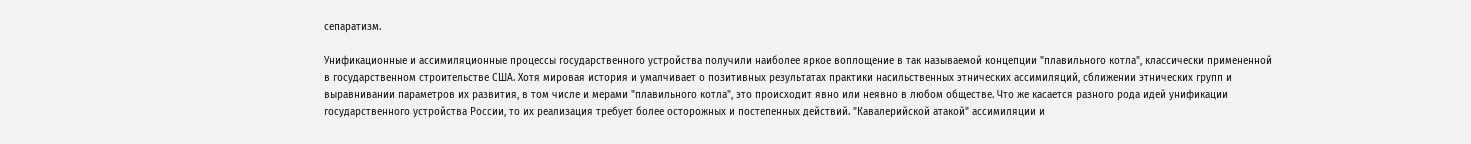сепаратизм.

Унификационные и ассимиляционные процессы государственного устройства получили наиболее яркое воплощение в так называемой концепции "плавильного котла", классически примененной в государственном строительстве США. Хотя мировая история и умалчивает о позитивных результатах практики насильственных этнических ассимиляций, сближении этнических групп и выравнивании параметров их развития, в том числе и мерами "плавильного котла", это происходит явно или неявно в любом обществе. Что же касается разного рода идей унификации государственного устройства России, то их реализация требует более осторожных и постепенных действий. "Кавалерийской атакой" ассимиляции и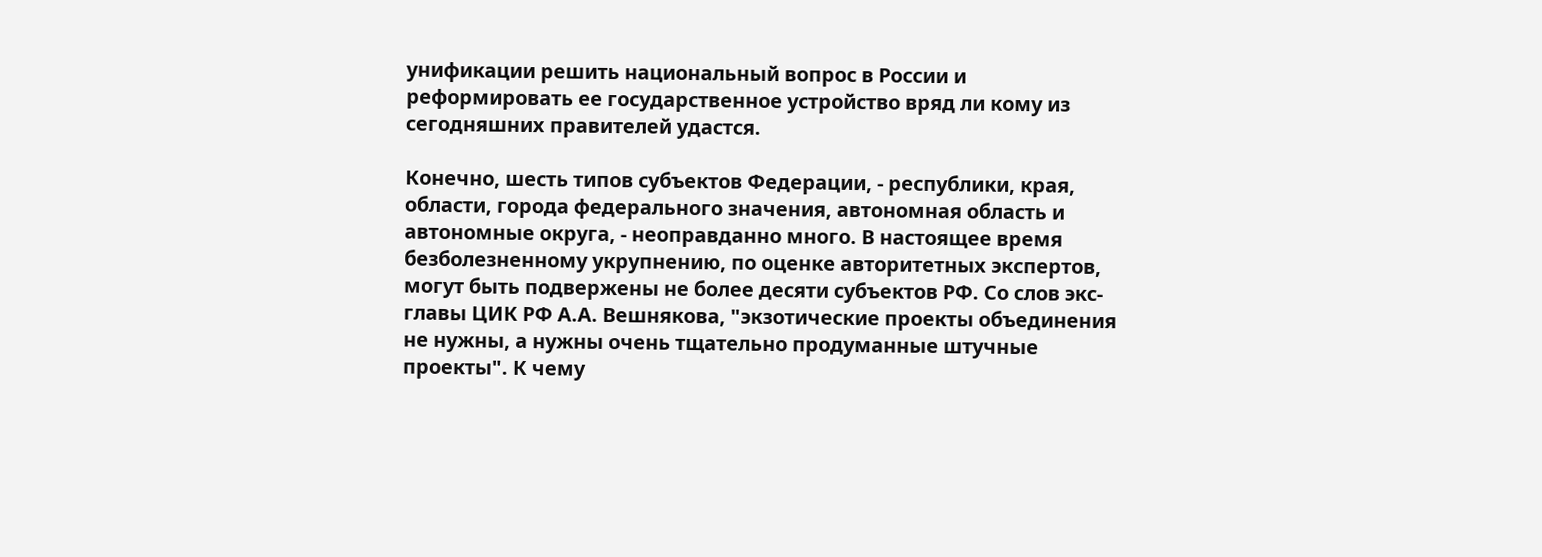унификации решить национальный вопрос в России и реформировать ее государственное устройство вряд ли кому из сегодняшних правителей удастся.

Конечно, шесть типов субъектов Федерации, - республики, края, области, города федерального значения, автономная область и автономные округа, - неоправданно много. В настоящее время безболезненному укрупнению, по оценке авторитетных экспертов, могут быть подвержены не более десяти субъектов РФ. Со слов экс-главы ЦИК РФ А.А. Вешнякова, "экзотические проекты объединения не нужны, а нужны очень тщательно продуманные штучные проекты". К чему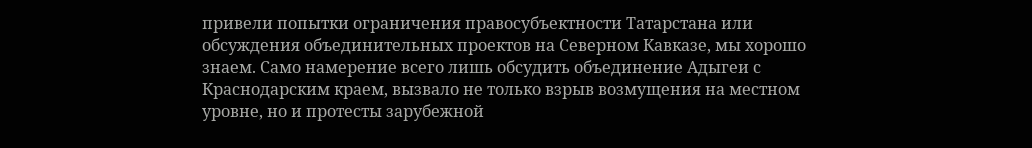привели попытки ограничения правосубъектности Татарстана или обсуждения объединительных проектов на Северном Кавказе, мы хорошо знаем. Само намерение всего лишь обсудить объединение Адыгеи с Краснодарским краем, вызвало не только взрыв возмущения на местном уровне, но и протесты зарубежной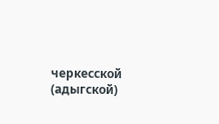черкесской (адыгской)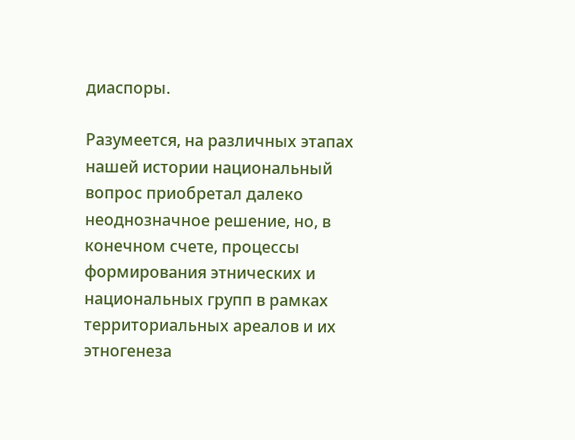диаспоры.

Разумеется, на различных этапах нашей истории национальный вопрос приобретал далеко неоднозначное решение, но, в конечном счете, процессы формирования этнических и национальных групп в рамках территориальных ареалов и их этногенеза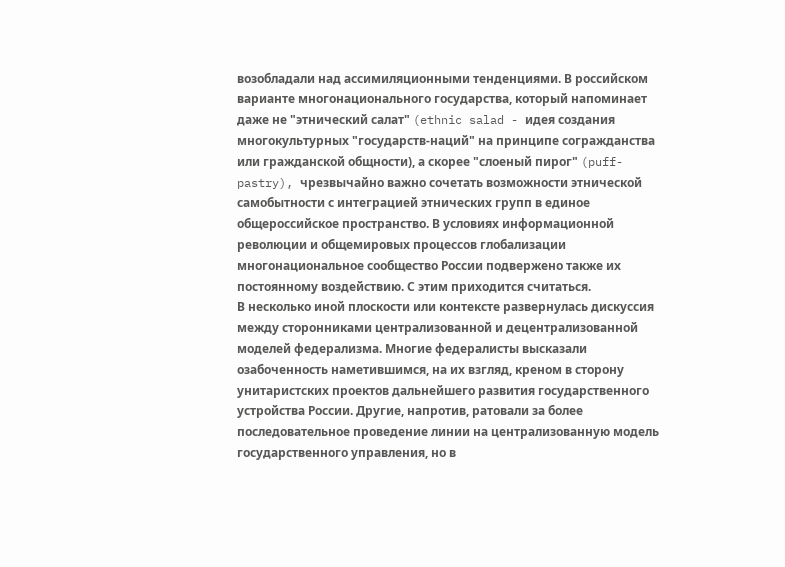возобладали над ассимиляционными тенденциями. В российском варианте многонационального государства, который напоминает даже не "этнический салат" (ethnic salad - идея создания многокультурных "государств-наций" на принципе согражданства или гражданской общности), а скорее "слоеный пирог" (puff-pastry), чрезвычайно важно сочетать возможности этнической самобытности с интеграцией этнических групп в единое общероссийское пространство. В условиях информационной революции и общемировых процессов глобализации многонациональное сообщество России подвержено также их постоянному воздействию. С этим приходится считаться.
В несколько иной плоскости или контексте развернулась дискуссия между сторонниками централизованной и децентрализованной моделей федерализма. Многие федералисты высказали озабоченность наметившимся, на их взгляд, креном в сторону унитаристских проектов дальнейшего развития государственного устройства России. Другие, напротив, ратовали за более последовательное проведение линии на централизованную модель государственного управления, но в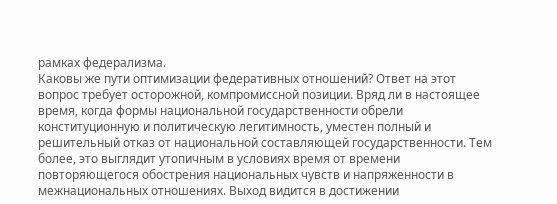рамках федерализма.
Каковы же пути оптимизации федеративных отношений? Ответ на этот вопрос требует осторожной, компромиссной позиции. Вряд ли в настоящее время, когда формы национальной государственности обрели конституционную и политическую легитимность, уместен полный и решительный отказ от национальной составляющей государственности. Тем более, это выглядит утопичным в условиях время от времени повторяющегося обострения национальных чувств и напряженности в межнациональных отношениях. Выход видится в достижении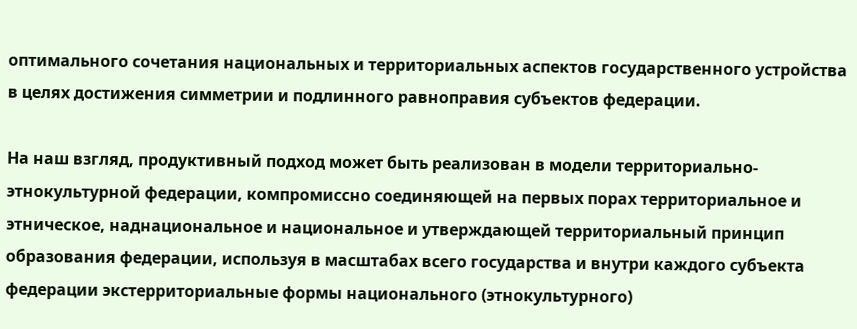оптимального сочетания национальных и территориальных аспектов государственного устройства в целях достижения симметрии и подлинного равноправия субъектов федерации.

На наш взгляд, продуктивный подход может быть реализован в модели территориально-этнокультурной федерации, компромиссно соединяющей на первых порах территориальное и этническое, наднациональное и национальное и утверждающей территориальный принцип образования федерации, используя в масштабах всего государства и внутри каждого субъекта федерации экстерриториальные формы национального (этнокультурного)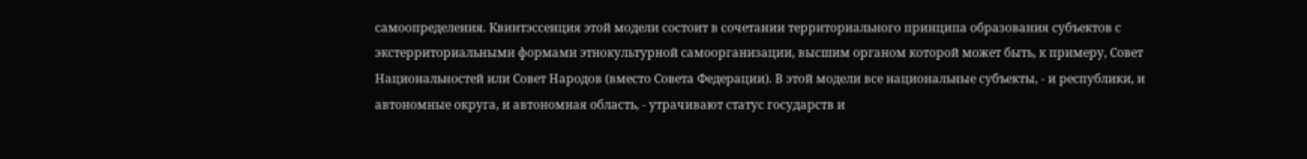самоопределения. Квинтэссенция этой модели состоит в сочетании территориального принципа образования субъектов с экстерриториальными формами этнокультурной самоорганизации, высшим органом которой может быть, к примеру, Совет Национальностей или Совет Народов (вместо Совета Федерации). В этой модели все национальные субъекты, - и республики, и автономные округа, и автономная область, - утрачивают статус государств и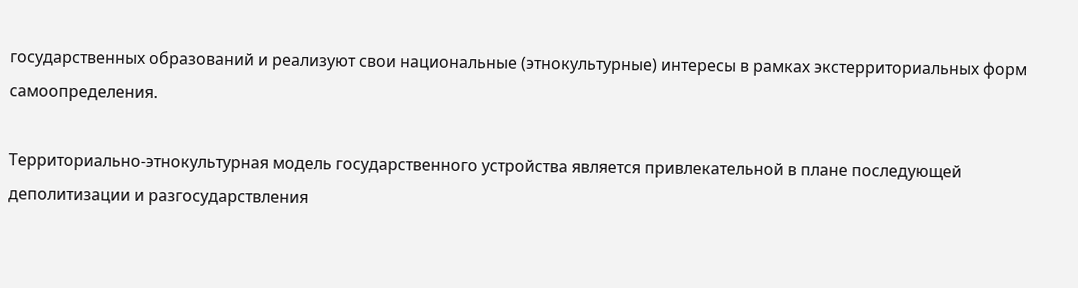государственных образований и реализуют свои национальные (этнокультурные) интересы в рамках экстерриториальных форм самоопределения.

Территориально-этнокультурная модель государственного устройства является привлекательной в плане последующей деполитизации и разгосударствления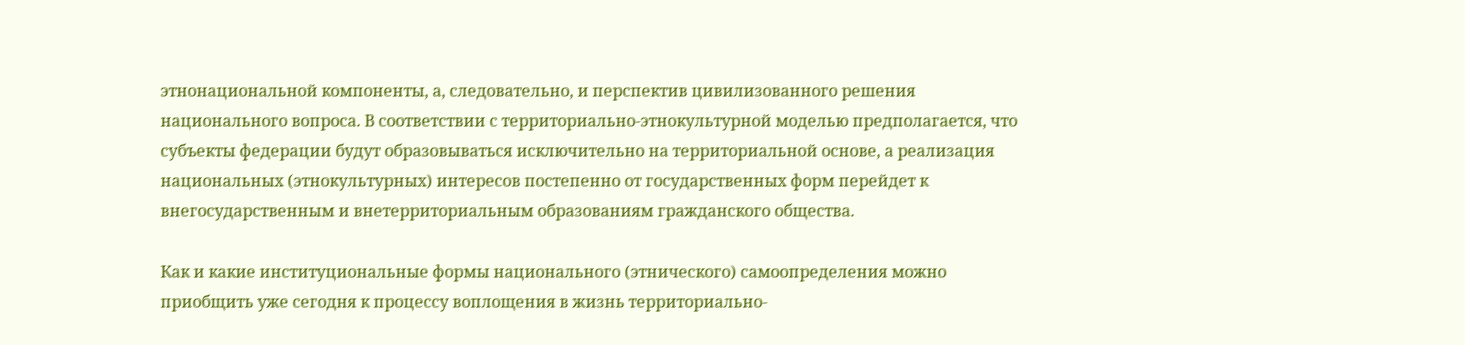этнонациональной компоненты, а, следовательно, и перспектив цивилизованного решения национального вопроса. В соответствии с территориально-этнокультурной моделью предполагается, что субъекты федерации будут образовываться исключительно на территориальной основе, а реализация национальных (этнокультурных) интересов постепенно от государственных форм перейдет к внегосударственным и внетерриториальным образованиям гражданского общества.

Как и какие институциональные формы национального (этнического) самоопределения можно приобщить уже сегодня к процессу воплощения в жизнь территориально-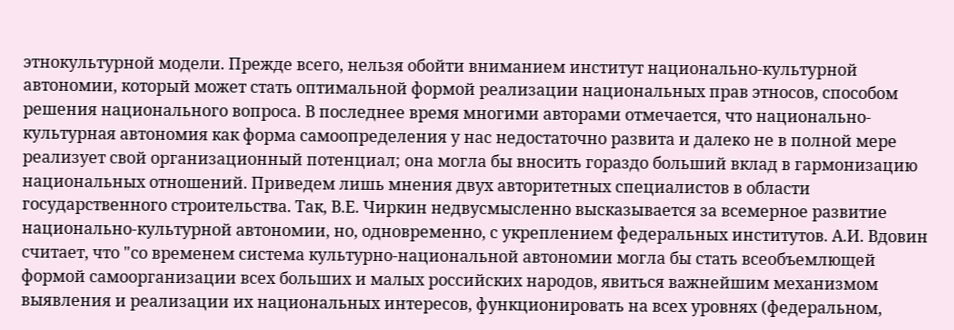этнокультурной модели. Прежде всего, нельзя обойти вниманием институт национально-культурной автономии, который может стать оптимальной формой реализации национальных прав этносов, способом решения национального вопроса. В последнее время многими авторами отмечается, что национально-культурная автономия как форма самоопределения у нас недостаточно развита и далеко не в полной мере реализует свой организационный потенциал; она могла бы вносить гораздо больший вклад в гармонизацию национальных отношений. Приведем лишь мнения двух авторитетных специалистов в области государственного строительства. Так, В.Е. Чиркин недвусмысленно высказывается за всемерное развитие национально-культурной автономии, но, одновременно, с укреплением федеральных институтов. А.И. Вдовин считает, что "со временем система культурно-национальной автономии могла бы стать всеобъемлющей формой самоорганизации всех больших и малых российских народов, явиться важнейшим механизмом выявления и реализации их национальных интересов, функционировать на всех уровнях (федеральном,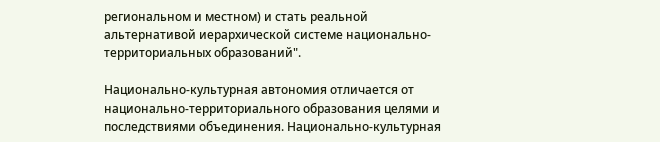региональном и местном) и стать реальной альтернативой иерархической системе национально-территориальных образований".

Национально-культурная автономия отличается от национально-территориального образования целями и последствиями объединения. Национально-культурная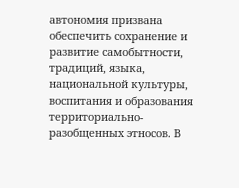автономия призвана обеспечить сохранение и развитие самобытности, традиций, языка, национальной культуры, воспитания и образования территориально-разобщенных этносов. В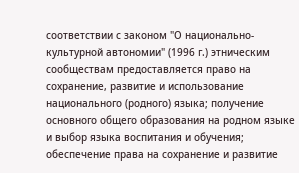соответствии с законом "О национально-культурной автономии" (1996 г.) этническим сообществам предоставляется право на сохранение, развитие и использование национального (родного) языка; получение основного общего образования на родном языке и выбор языка воспитания и обучения; обеспечение права на сохранение и развитие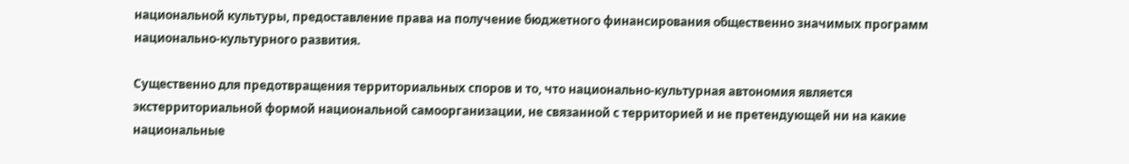национальной культуры, предоставление права на получение бюджетного финансирования общественно значимых программ национально-культурного развития.

Существенно для предотвращения территориальных споров и то, что национально-культурная автономия является экстерриториальной формой национальной самоорганизации, не связанной с территорией и не претендующей ни на какие национальные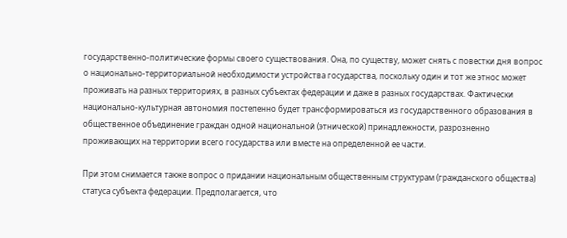государственно-политические формы своего существования. Она, по существу, может снять с повестки дня вопрос о национально-территориальной необходимости устройства государства, поскольку один и тот же этнос может проживать на разных территориях, в разных субъектах федерации и даже в разных государствах. Фактически национально-культурная автономия постепенно будет трансформироваться из государственного образования в общественное объединение граждан одной национальной (этнической) принадлежности, разрозненно проживающих на территории всего государства или вместе на определенной ее части.

При этом снимается также вопрос о придании национальным общественным структурам (гражданского общества) статуса субъекта федерации. Предполагается, что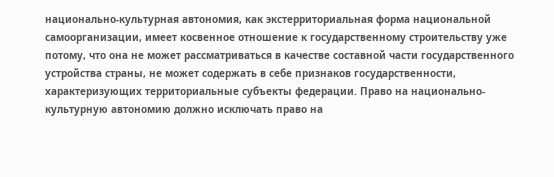национально-культурная автономия, как экстерриториальная форма национальной самоорганизации, имеет косвенное отношение к государственному строительству уже потому, что она не может рассматриваться в качестве составной части государственного устройства страны, не может содержать в себе признаков государственности, характеризующих территориальные субъекты федерации. Право на национально-культурную автономию должно исключать право на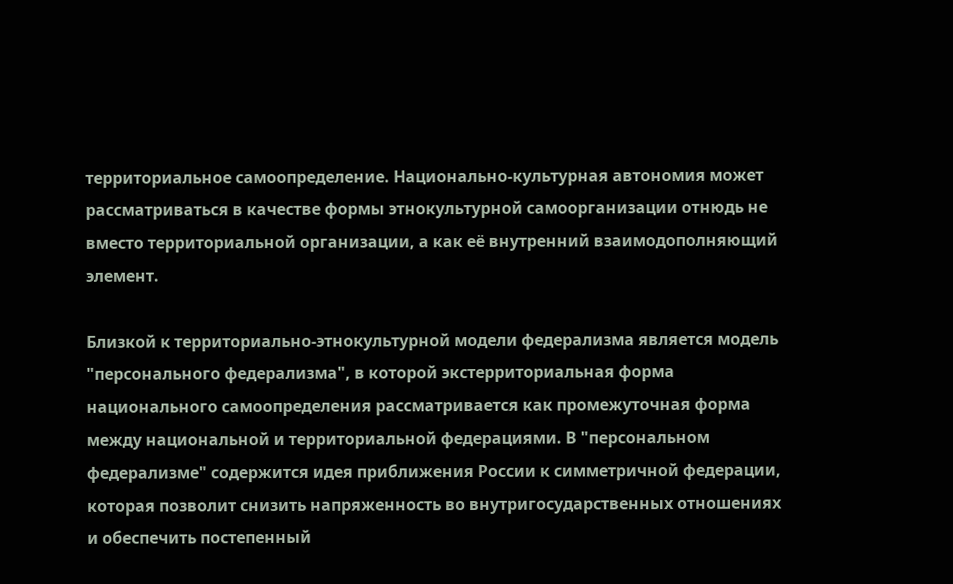территориальное самоопределение. Национально-культурная автономия может рассматриваться в качестве формы этнокультурной самоорганизации отнюдь не вместо территориальной организации, а как её внутренний взаимодополняющий элемент.

Близкой к территориально-этнокультурной модели федерализма является модель "персонального федерализма", в которой экстерриториальная форма национального самоопределения рассматривается как промежуточная форма между национальной и территориальной федерациями. В "персональном федерализме" содержится идея приближения России к симметричной федерации, которая позволит снизить напряженность во внутригосударственных отношениях и обеспечить постепенный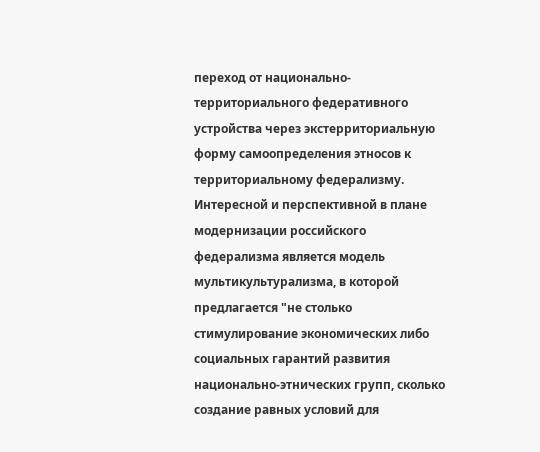переход от национально-территориального федеративного устройства через экстерриториальную форму самоопределения этносов к территориальному федерализму.
Интересной и перспективной в плане модернизации российского федерализма является модель мультикультурализма, в которой предлагается "не столько стимулирование экономических либо социальных гарантий развития национально-этнических групп, сколько создание равных условий для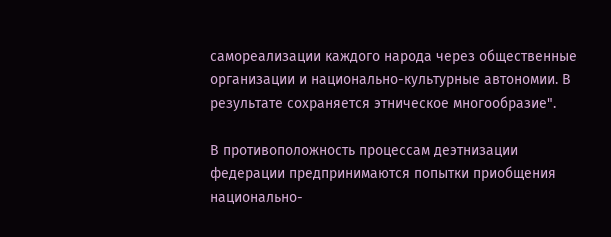самореализации каждого народа через общественные организации и национально-культурные автономии. В результате сохраняется этническое многообразие".

В противоположность процессам деэтнизации федерации предпринимаются попытки приобщения национально-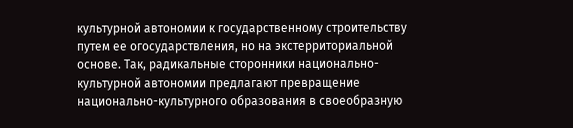культурной автономии к государственному строительству путем ее огосударствления, но на экстерриториальной основе. Так, радикальные сторонники национально-культурной автономии предлагают превращение национально-культурного образования в своеобразную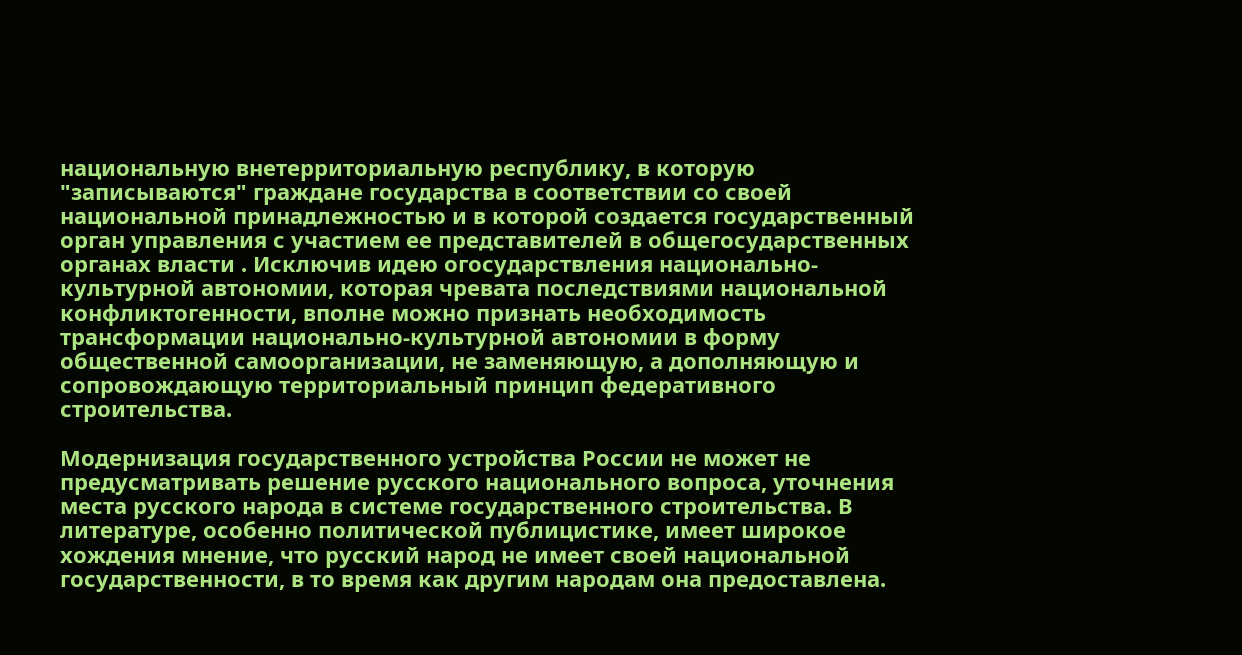национальную внетерриториальную республику, в которую "записываются" граждане государства в соответствии со своей национальной принадлежностью и в которой создается государственный орган управления с участием ее представителей в общегосударственных органах власти . Исключив идею огосударствления национально-культурной автономии, которая чревата последствиями национальной конфликтогенности, вполне можно признать необходимость трансформации национально-культурной автономии в форму общественной самоорганизации, не заменяющую, а дополняющую и сопровождающую территориальный принцип федеративного строительства.

Модернизация государственного устройства России не может не предусматривать решение русского национального вопроса, уточнения места русского народа в системе государственного строительства. В литературе, особенно политической публицистике, имеет широкое хождения мнение, что русский народ не имеет своей национальной государственности, в то время как другим народам она предоставлена.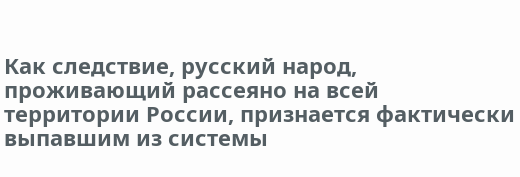Как следствие, русский народ, проживающий рассеяно на всей территории России, признается фактически выпавшим из системы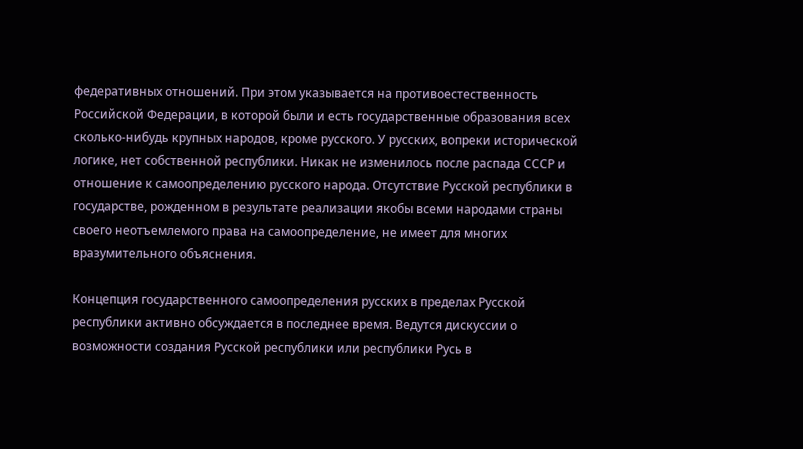федеративных отношений. При этом указывается на противоестественность Российской Федерации, в которой были и есть государственные образования всех сколько-нибудь крупных народов, кроме русского. У русских, вопреки исторической логике, нет собственной республики. Никак не изменилось после распада СССР и отношение к самоопределению русского народа. Отсутствие Русской республики в государстве, рожденном в результате реализации якобы всеми народами страны своего неотъемлемого права на самоопределение, не имеет для многих вразумительного объяснения.

Концепция государственного самоопределения русских в пределах Русской республики активно обсуждается в последнее время. Ведутся дискуссии о возможности создания Русской республики или республики Русь в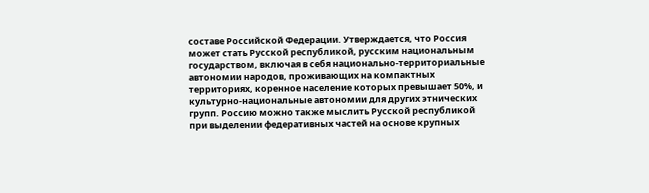составе Российской Федерации. Утверждается, что Россия может стать Русской республикой, русским национальным государством, включая в себя национально-территориальные автономии народов, проживающих на компактных территориях, коренное население которых превышает 50%, и культурно-национальные автономии для других этнических групп. Россию можно также мыслить Русской республикой при выделении федеративных частей на основе крупных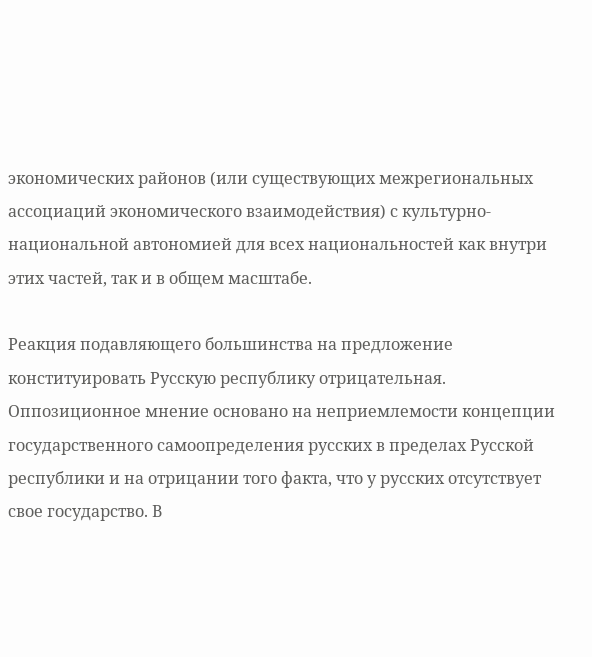экономических районов (или существующих межрегиональных ассоциаций экономического взаимодействия) с культурно-национальной автономией для всех национальностей как внутри этих частей, так и в общем масштабе.

Реакция подавляющего большинства на предложение конституировать Русскую республику отрицательная. Оппозиционное мнение основано на неприемлемости концепции государственного самоопределения русских в пределах Русской республики и на отрицании того факта, что у русских отсутствует свое государство. В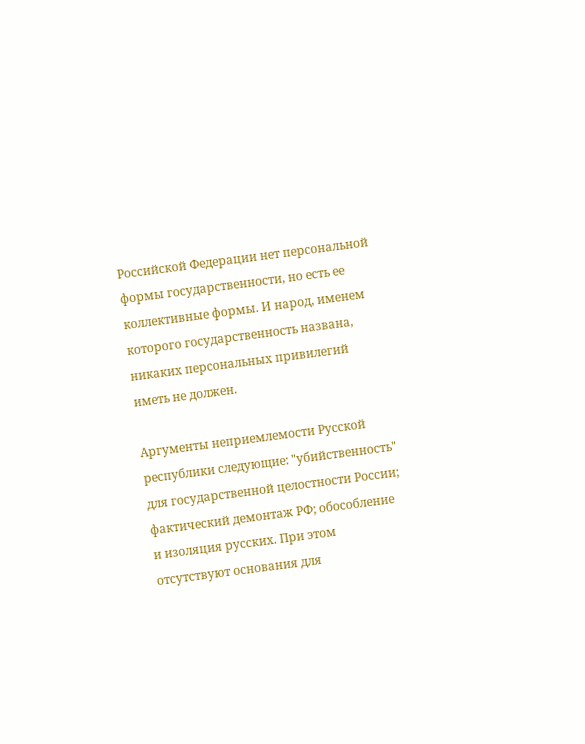Российской Федерации нет персональной формы государственности, но есть ее коллективные формы. И народ, именем которого государственность названа, никаких персональных привилегий иметь не должен.

Аргументы неприемлемости Русской республики следующие: "убийственность" для государственной целостности России; фактический демонтаж РФ; обособление и изоляция русских. При этом отсутствуют основания для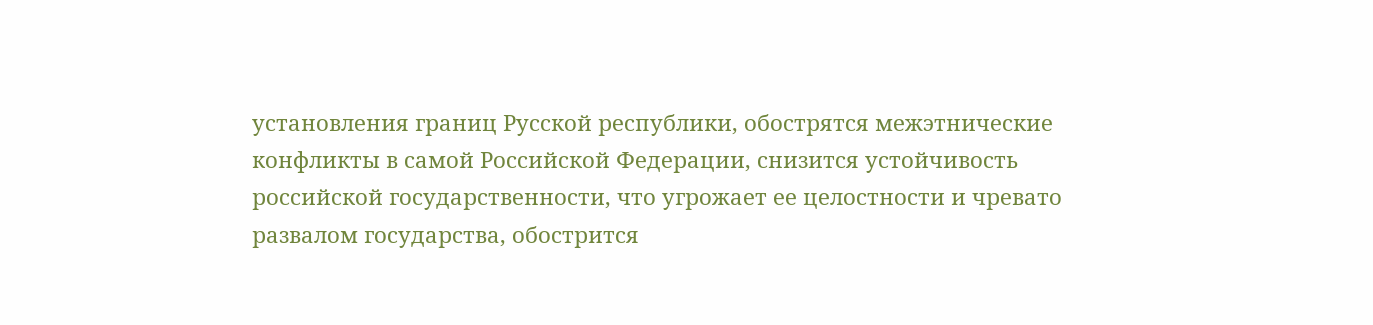установления границ Русской республики, обострятся межэтнические конфликты в самой Российской Федерации, снизится устойчивость российской государственности, что угрожает ее целостности и чревато развалом государства, обострится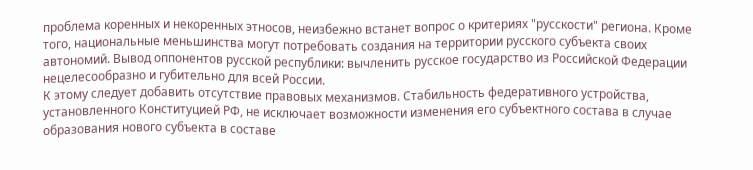проблема коренных и некоренных этносов, неизбежно встанет вопрос о критериях "русскости" региона. Кроме того, национальные меньшинства могут потребовать создания на территории русского субъекта своих автономий. Вывод оппонентов русской республики: вычленить русское государство из Российской Федерации нецелесообразно и губительно для всей России.
К этому следует добавить отсутствие правовых механизмов. Стабильность федеративного устройства, установленного Конституцией РФ, не исключает возможности изменения его субъектного состава в случае образования нового субъекта в составе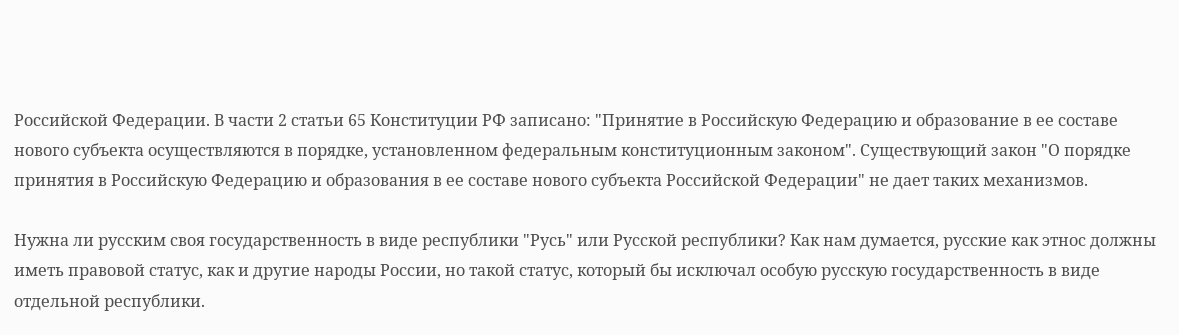Российской Федерации. В части 2 статьи 65 Конституции РФ записано: "Принятие в Российскую Федерацию и образование в ее составе нового субъекта осуществляются в порядке, установленном федеральным конституционным законом". Существующий закон "О порядке принятия в Российскую Федерацию и образования в ее составе нового субъекта Российской Федерации" не дает таких механизмов.

Нужна ли русским своя государственность в виде республики "Русь" или Русской республики? Как нам думается, русские как этнос должны иметь правовой статус, как и другие народы России, но такой статус, который бы исключал особую русскую государственность в виде отдельной республики.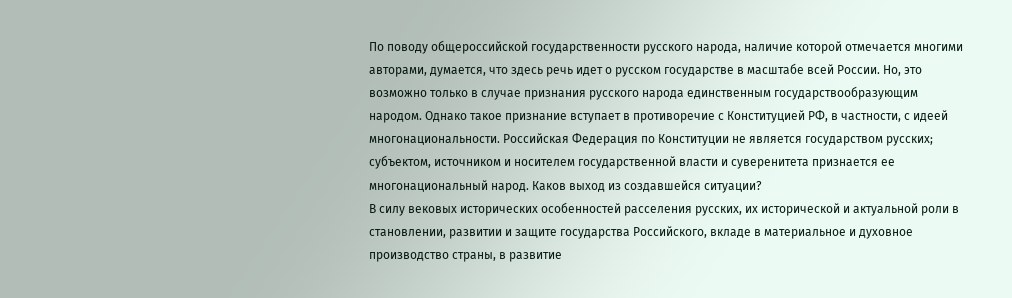По поводу общероссийской государственности русского народа, наличие которой отмечается многими авторами, думается, что здесь речь идет о русском государстве в масштабе всей России. Но, это возможно только в случае признания русского народа единственным государствообразующим народом. Однако такое признание вступает в противоречие с Конституцией РФ, в частности, с идеей многонациональности. Российская Федерация по Конституции не является государством русских; субъектом, источником и носителем государственной власти и суверенитета признается ее многонациональный народ. Каков выход из создавшейся ситуации?
В силу вековых исторических особенностей расселения русских, их исторической и актуальной роли в становлении, развитии и защите государства Российского, вкладе в материальное и духовное производство страны, в развитие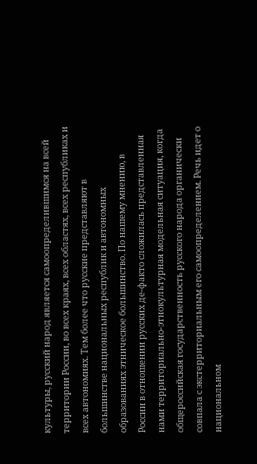культуры, русский народ является самоопределившимся на всей территории России, во всех краях, всех областях, всех республиках и всех автономиях. Тем более что русские представляют в большинстве национальных республик и автономных образованиях этническое большинство. По нашему мнению, в России в отношении русских де-факто сложилась представленная нами территориально-этнокультурная модельная ситуация, когда общероссийская государственность русского народа органически совпала с экстерриториальным его самоопределением. Речь идет о национальном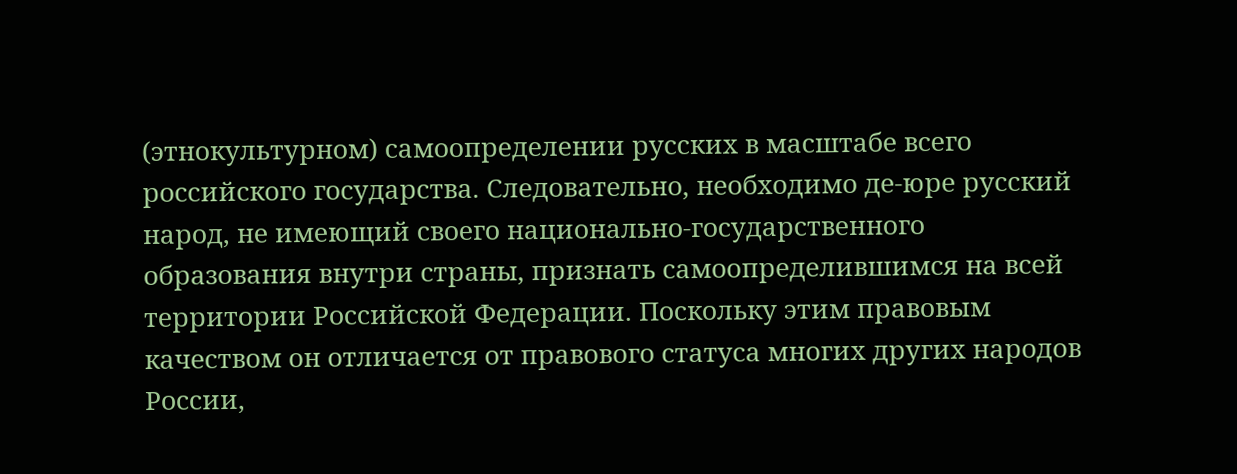(этнокультурном) самоопределении русских в масштабе всего российского государства. Следовательно, необходимо де-юре русский народ, не имеющий своего национально-государственного образования внутри страны, признать самоопределившимся на всей территории Российской Федерации. Поскольку этим правовым качеством он отличается от правового статуса многих других народов России,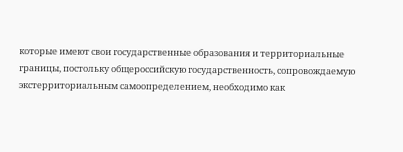которые имеют свои государственные образования и территориальные границы, постольку общероссийскую государственность, сопровождаемую экстерриториальным самоопределением, необходимо как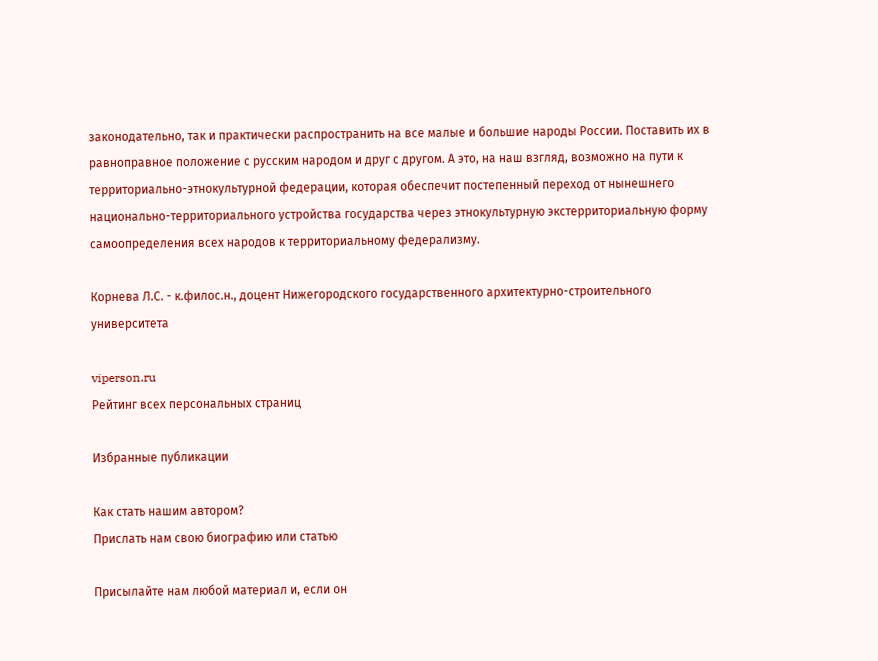законодательно, так и практически распространить на все малые и большие народы России. Поставить их в равноправное положение с русским народом и друг с другом. А это, на наш взгляд, возможно на пути к территориально-этнокультурной федерации, которая обеспечит постепенный переход от нынешнего национально-территориального устройства государства через этнокультурную экстерриториальную форму самоопределения всех народов к территориальному федерализму.

Корнева Л.С. - к.филос.н., доцент Нижегородского государственного архитектурно-строительного университета

viperson.ru
Рейтинг всех персональных страниц

Избранные публикации

Как стать нашим автором?
Прислать нам свою биографию или статью

Присылайте нам любой материал и, если он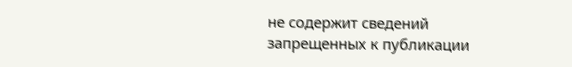не содержит сведений запрещенных к публикации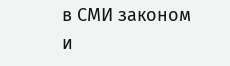в СМИ законом и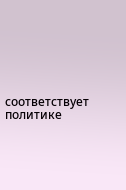соответствует политике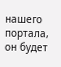нашего портала, он будет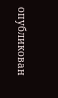опубликован